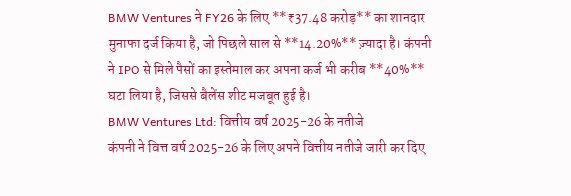BMW Ventures ने FY26 के लिए **₹37.48 करोड़** का शानदार मुनाफा दर्ज किया है, जो पिछले साल से **14.20%** ज़्यादा है। कंपनी ने IPO से मिले पैसों का इस्तेमाल कर अपना कर्ज भी करीब **40%** घटा लिया है, जिससे बैलेंस शीट मजबूत हुई है।
BMW Ventures Ltd: वित्तीय वर्ष 2025-26 के नतीजे
कंपनी ने वित्त वर्ष 2025-26 के लिए अपने वित्तीय नतीजे जारी कर दिए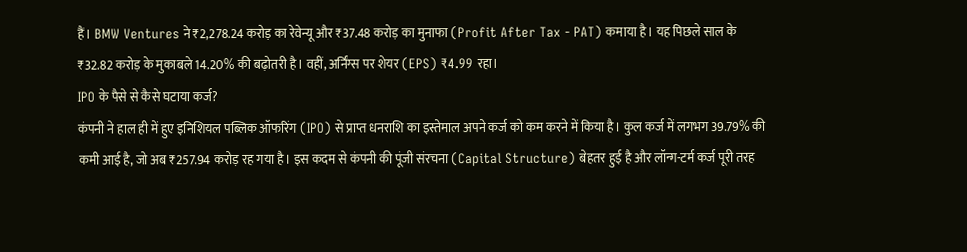हैं। BMW Ventures ने ₹2,278.24 करोड़ का रेवेन्यू और ₹37.48 करोड़ का मुनाफा (Profit After Tax - PAT) कमाया है। यह पिछले साल के ₹32.82 करोड़ के मुकाबले 14.20% की बढ़ोतरी है। वहीं, अर्निंग्स पर शेयर (EPS) ₹4.99 रहा।
IPO के पैसे से कैसे घटाया कर्ज?
कंपनी ने हाल ही में हुए इनिशियल पब्लिक ऑफरिंग (IPO) से प्राप्त धनराशि का इस्तेमाल अपने कर्ज को कम करने में किया है। कुल कर्ज में लगभग 39.79% की कमी आई है, जो अब ₹257.94 करोड़ रह गया है। इस कदम से कंपनी की पूंजी संरचना (Capital Structure) बेहतर हुई है और लॉन्ग-टर्म कर्ज पूरी तरह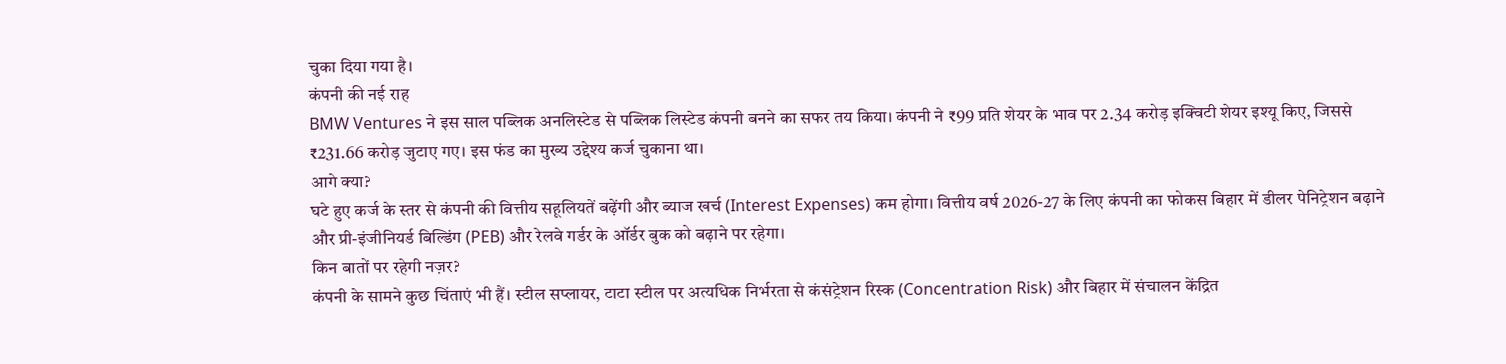चुका दिया गया है।
कंपनी की नई राह
BMW Ventures ने इस साल पब्लिक अनलिस्टेड से पब्लिक लिस्टेड कंपनी बनने का सफर तय किया। कंपनी ने ₹99 प्रति शेयर के भाव पर 2.34 करोड़ इक्विटी शेयर इश्यू किए, जिससे ₹231.66 करोड़ जुटाए गए। इस फंड का मुख्य उद्देश्य कर्ज चुकाना था।
आगे क्या?
घटे हुए कर्ज के स्तर से कंपनी की वित्तीय सहूलियतें बढ़ेंगी और ब्याज खर्च (Interest Expenses) कम होगा। वित्तीय वर्ष 2026-27 के लिए कंपनी का फोकस बिहार में डीलर पेनिट्रेशन बढ़ाने और प्री-इंजीनियर्ड बिल्डिंग (PEB) और रेलवे गर्डर के ऑर्डर बुक को बढ़ाने पर रहेगा।
किन बातों पर रहेगी नज़र?
कंपनी के सामने कुछ चिंताएं भी हैं। स्टील सप्लायर, टाटा स्टील पर अत्यधिक निर्भरता से कंसंट्रेशन रिस्क (Concentration Risk) और बिहार में संचालन केंद्रित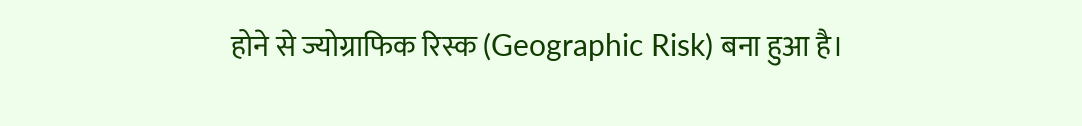होने से ज्योग्राफिक रिस्क (Geographic Risk) बना हुआ है।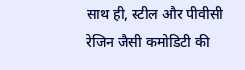साथ ही, स्टील और पीवीसी रेजिन जैसी कमोडिटी की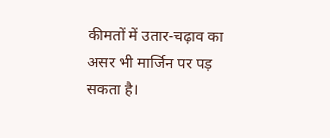कीमतों में उतार-चढ़ाव का असर भी मार्जिन पर पड़ सकता है।